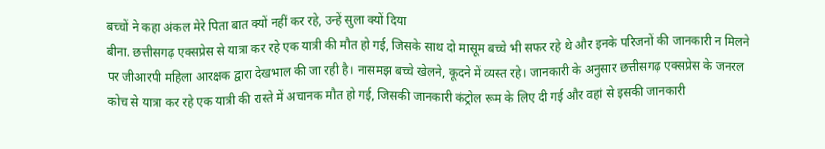बच्चों ने कहा अंकल मेरे पिता बात क्यों नहीं कर रहे, उन्हें सुला क्यों दिया
बीना. छत्तीसगढ़ एक्सप्रेस से यात्रा कर रहे एक यात्री की मौत हो गई, जिसके साथ दो मासूम बच्चे भी सफर रहे थे और इनके परिजनों की जानकारी न मिलने पर जीआरपी महिला आरक्षक द्वारा देखभाल की जा रही है। नासमझ बच्चे खेलने, कूदने में व्यस्त रहे। जानकारी के अनुसार छत्तीसगढ़ एक्सप्रेस के जनरल कोच से यात्रा कर रहे एक यात्री की रास्ते में अचानक मौत हो गई, जिसकी जानकारी कंट्रोल रूम के लिए दी गई और वहां से इसकी जानकारी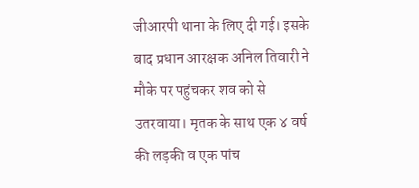जीआरपी थाना के लिए दी गई। इसके बाद प्रधान आरक्षक अनिल तिवारी ने मौके पर पहुंचकर शव को से उतरवाया। मृतक के साथ एक ४ वर्ष की लड़की व एक पांच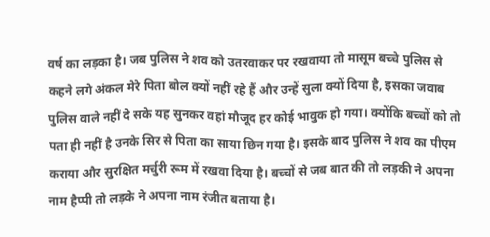वर्ष का लड़का है। जब पुलिस ने शव को उतरवाकर पर रखवाया तो मासूम बच्चे पुलिस से कहने लगे अंकल मेरे पिता बोल क्यों नहीं रहे हैं और उन्हें सुला क्यों दिया है, इसका जवाब पुलिस वाले नहीं दे सके यह सुनकर वहां मौजूद हर कोई भावुक हो गया। क्योंकि बच्चों को तो पता ही नहीं है उनके सिर से पिता का साया छिन गया है। इसके बाद पुलिस ने शव का पीएम कराया और सुरक्षित मर्चुरी रूम में रखवा दिया है। बच्चों से जब बात की तो लड़की ने अपना नाम हैप्पी तो लड़के ने अपना नाम रंजीत बताया है।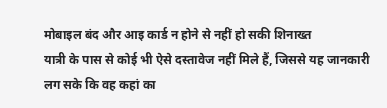मोबाइल बंद और आइ कार्ड न होने से नहीं हो सकी शिनाख्त
यात्री के पास से कोई भी ऐसे दस्तावेज नहीं मिले हैं, जिससे यह जानकारी लग सके कि वह कहां का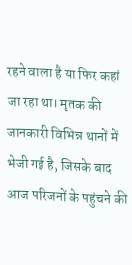रहने वाला है या फिर कहां जा रहा था। मृतक की जानकारी विभिन्न थानों में भेजी गई है, जिसके बाद आज परिजनों के पहुंचने की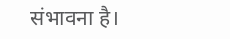संभावना है।